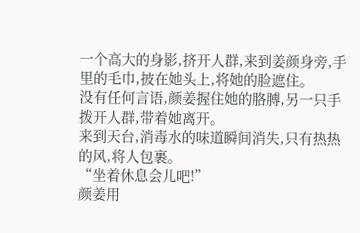一个高大的身影,挤开人群,来到姜颜身旁,手里的毛巾,披在她头上,将她的脸遮住。
没有任何言语,颜姜握住她的胳膊,另一只手拨开人群,带着她离开。
来到天台,消毒水的味道瞬间消失,只有热热的风,将人包裹。
“坐着休息会儿吧!”
颜姜用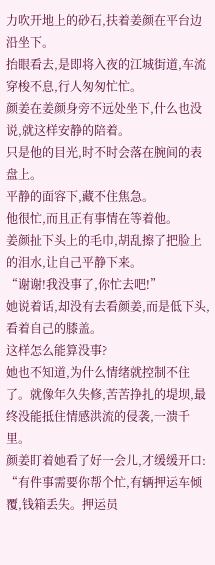力吹开地上的砂石,扶着姜颜在平台边沿坐下。
抬眼看去,是即将入夜的江城街道,车流穿梭不息,行人匆匆忙忙。
颜姜在姜颜身旁不远处坐下,什么也没说,就这样安静的陪着。
只是他的目光,时不时会落在腕间的表盘上。
平静的面容下,藏不住焦急。
他很忙,而且正有事情在等着他。
姜颜扯下头上的毛巾,胡乱擦了把脸上的泪水,让自己平静下来。
“谢谢!我没事了,你忙去吧!”
她说着话,却没有去看颜姜,而是低下头,看着自己的膝盖。
这样怎么能算没事?
她也不知道,为什么情绪就控制不住了。就像年久失修,苦苦挣扎的堤坝,最终没能抵住情感洪流的侵袭,一溃千里。
颜姜盯着她看了好一会儿,才缓缓开口:
“有件事需要你帮个忙,有辆押运车倾覆,钱箱丢失。押运员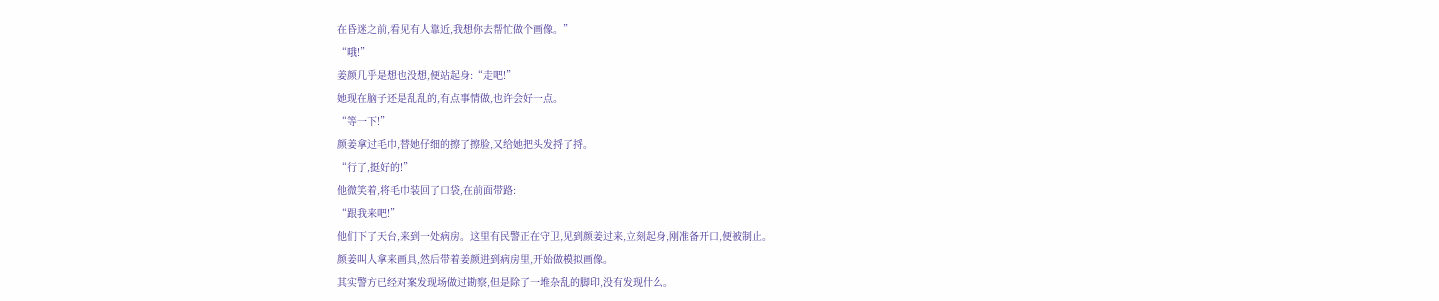在昏迷之前,看见有人靠近,我想你去帮忙做个画像。”
“哦!”
姜颜几乎是想也没想,便站起身:“走吧!”
她现在脑子还是乱乱的,有点事情做,也许会好一点。
“等一下!”
颜姜拿过毛巾,替她仔细的擦了擦脸,又给她把头发捋了捋。
“行了,挺好的!”
他微笑着,将毛巾装回了口袋,在前面带路:
“跟我来吧!”
他们下了天台,来到一处病房。这里有民警正在守卫,见到颜姜过来,立刻起身,刚准备开口,便被制止。
颜姜叫人拿来画具,然后带着姜颜进到病房里,开始做模拟画像。
其实警方已经对案发现场做过勘察,但是除了一堆杂乱的脚印,没有发现什么。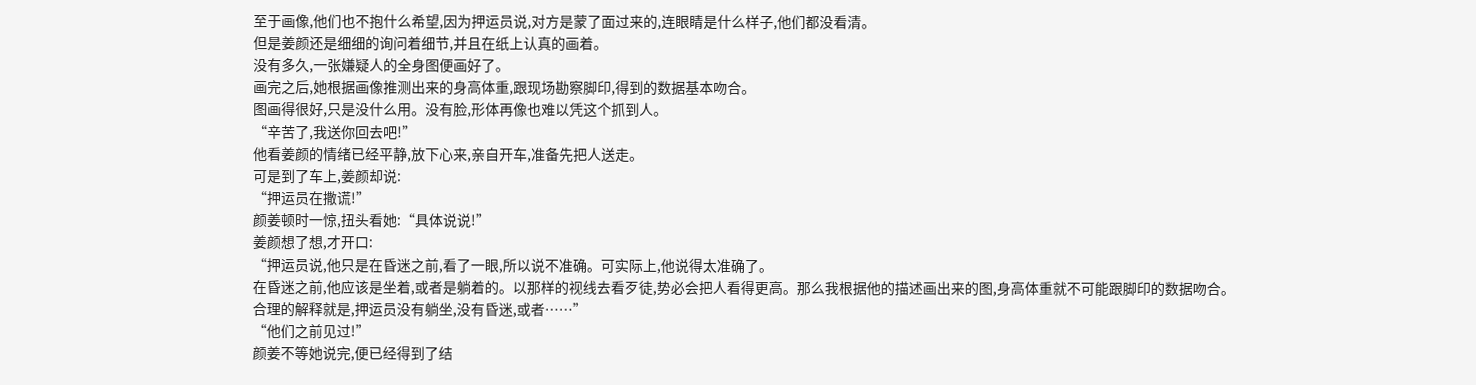至于画像,他们也不抱什么希望,因为押运员说,对方是蒙了面过来的,连眼睛是什么样子,他们都没看清。
但是姜颜还是细细的询问着细节,并且在纸上认真的画着。
没有多久,一张嫌疑人的全身图便画好了。
画完之后,她根据画像推测出来的身高体重,跟现场勘察脚印,得到的数据基本吻合。
图画得很好,只是没什么用。没有脸,形体再像也难以凭这个抓到人。
“辛苦了,我送你回去吧!”
他看姜颜的情绪已经平静,放下心来,亲自开车,准备先把人送走。
可是到了车上,姜颜却说:
“押运员在撒谎!”
颜姜顿时一惊,扭头看她:“具体说说!”
姜颜想了想,才开口:
“押运员说,他只是在昏迷之前,看了一眼,所以说不准确。可实际上,他说得太准确了。
在昏迷之前,他应该是坐着,或者是躺着的。以那样的视线去看歹徒,势必会把人看得更高。那么我根据他的描述画出来的图,身高体重就不可能跟脚印的数据吻合。
合理的解释就是,押运员没有躺坐,没有昏迷,或者……”
“他们之前见过!”
颜姜不等她说完,便已经得到了结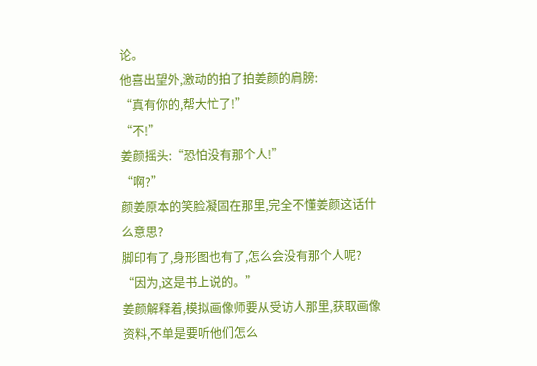论。
他喜出望外,激动的拍了拍姜颜的肩膀:
“真有你的,帮大忙了!”
“不!”
姜颜摇头:“恐怕没有那个人!”
“啊?”
颜姜原本的笑脸凝固在那里,完全不懂姜颜这话什么意思?
脚印有了,身形图也有了,怎么会没有那个人呢?
“因为,这是书上说的。”
姜颜解释着,模拟画像师要从受访人那里,获取画像资料,不单是要听他们怎么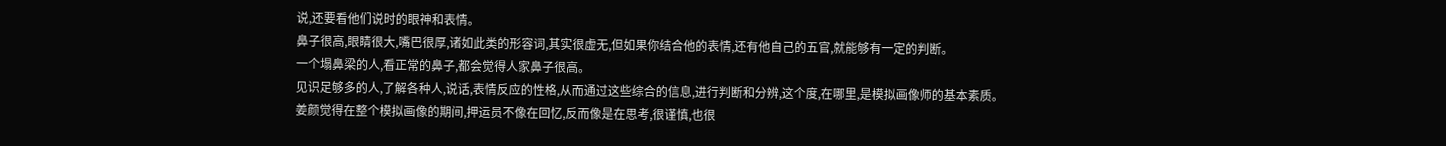说,还要看他们说时的眼神和表情。
鼻子很高,眼睛很大,嘴巴很厚,诸如此类的形容词,其实很虚无,但如果你结合他的表情,还有他自己的五官,就能够有一定的判断。
一个塌鼻梁的人,看正常的鼻子,都会觉得人家鼻子很高。
见识足够多的人,了解各种人,说话,表情反应的性格,从而通过这些综合的信息,进行判断和分辨,这个度,在哪里,是模拟画像师的基本素质。
姜颜觉得在整个模拟画像的期间,押运员不像在回忆,反而像是在思考,很谨慎,也很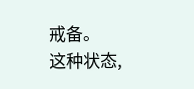戒备。
这种状态,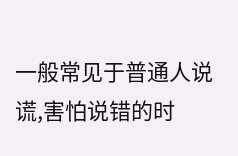一般常见于普通人说谎,害怕说错的时